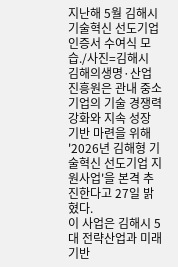지난해 5월 김해시 기술혁신 선도기업 인증서 수여식 모습./사진=김해시
김해의생명·산업진흥원은 관내 중소기업의 기술 경쟁력 강화와 지속 성장 기반 마련을 위해 '2026년 김해형 기술혁신 선도기업 지원사업'을 본격 추진한다고 27일 밝혔다.
이 사업은 김해시 5대 전략산업과 미래 기반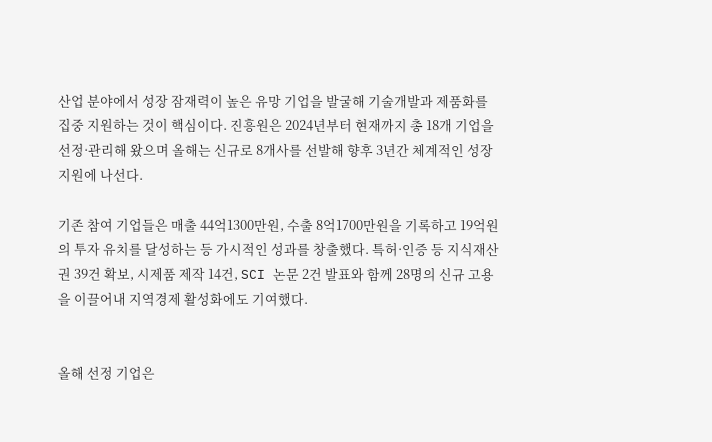산업 분야에서 성장 잠재력이 높은 유망 기업을 발굴해 기술개발과 제품화를 집중 지원하는 것이 핵심이다. 진흥원은 2024년부터 현재까지 총 18개 기업을 선정·관리해 왔으며 올해는 신규로 8개사를 선발해 향후 3년간 체계적인 성장 지원에 나선다.

기존 참여 기업들은 매출 44억1300만원, 수출 8억1700만원을 기록하고 19억원의 투자 유치를 달성하는 등 가시적인 성과를 창출했다. 특허·인증 등 지식재산권 39건 확보, 시제품 제작 14건, SCI 논문 2건 발표와 함께 28명의 신규 고용을 이끌어내 지역경제 활성화에도 기여했다.


올해 선정 기업은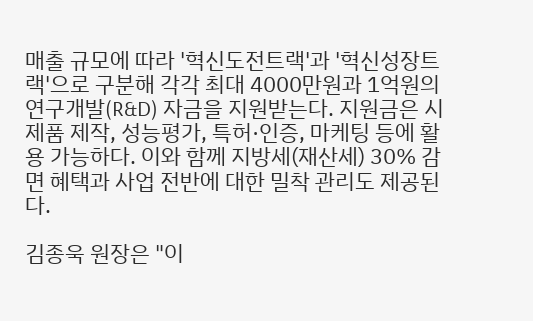매출 규모에 따라 '혁신도전트랙'과 '혁신성장트랙'으로 구분해 각각 최대 4000만원과 1억원의 연구개발(R&D) 자금을 지원받는다. 지원금은 시제품 제작, 성능평가, 특허·인증, 마케팅 등에 활용 가능하다. 이와 함께 지방세(재산세) 30% 감면 혜택과 사업 전반에 대한 밀착 관리도 제공된다.

김종욱 원장은 "이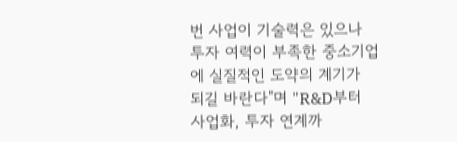번 사업이 기술력은 있으나 투자 여력이 부족한 중소기업에 실질적인 도약의 계기가 되길 바란다"며 "R&D부터 사업화, 투자 연계까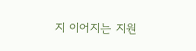지 이어지는 지원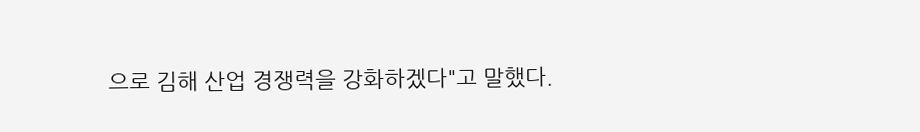으로 김해 산업 경쟁력을 강화하겠다"고 말했다.